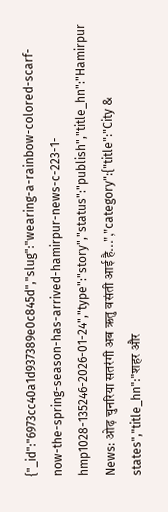{"_id":"6973cc40a1d937389e0c845d","slug":"wearing-a-rainbow-colored-scarf-now-the-spring-season-has-arrived-hamirpur-news-c-223-1-hmp1028-135246-2026-01-24","type":"story","status":"publish","title_hn":"Hamirpur News: ओढ़ चुनरिया सतरंगी अब ऋतु वसंती आई है...","category":{"title":"City & states","title_hn":"शहर और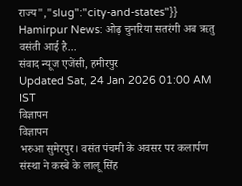राज्य","slug":"city-and-states"}}
Hamirpur News: ओढ़ चुनरिया सतरंगी अब ऋतु वसंती आई है...
संवाद न्यूज एजेंसी, हमीरपुर
Updated Sat, 24 Jan 2026 01:00 AM IST
विज्ञापन
विज्ञापन
भरुआ सुमेरपुर। वसंत पंचमी के अवसर पर कलार्पण संस्था ने कस्बे के लालू सिंह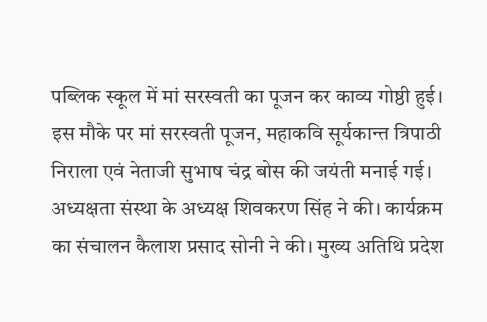पब्लिक स्कूल में मां सरस्वती का पूजन कर काव्य गोष्ठी हुई। इस मौके पर मां सरस्वती पूजन, महाकवि सूर्यकान्त त्रिपाठी निराला एवं नेताजी सुभाष चंद्र बोस की जयंती मनाई गई।
अध्यक्षता संस्था के अध्यक्ष शिवकरण सिंह ने की। कार्यक्रम का संचालन कैलाश प्रसाद सोनी ने की। मुख्य अतिथि प्रदेश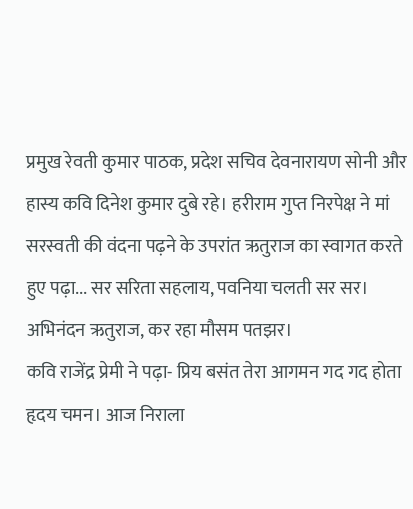प्रमुख रेवती कुमार पाठक, प्रदेश सचिव देवनारायण सोनी और हास्य कवि दिनेश कुमार दुबे रहे। हरीराम गुप्त निरपेक्ष ने मां सरस्वती की वंदना पढ़ने के उपरांत ऋतुराज का स्वागत करते हुए पढ़ा... सर सरिता सहलाय, पवनिया चलती सर सर। अभिनंदन ऋतुराज, कर रहा मौसम पतझर।
कवि राजेंद्र प्रेमी ने पढ़ा- प्रिय बसंत तेरा आगमन गद गद होता हृदय चमन। आज निराला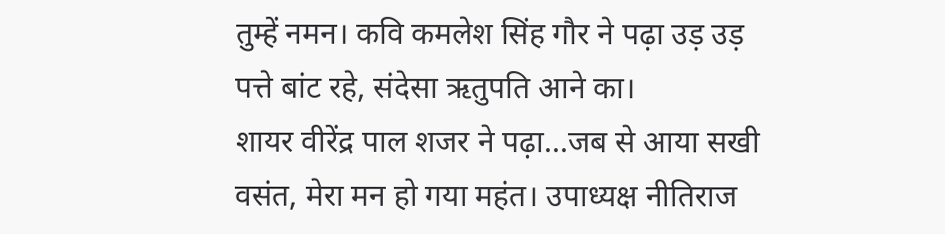तुम्हें नमन। कवि कमलेश सिंह गौर ने पढ़ा उड़ उड़ पत्ते बांट रहे, संदेसा ऋतुपति आने का।
शायर वीरेंद्र पाल शजर ने पढ़ा...जब से आया सखी वसंत, मेरा मन हो गया महंत। उपाध्यक्ष नीतिराज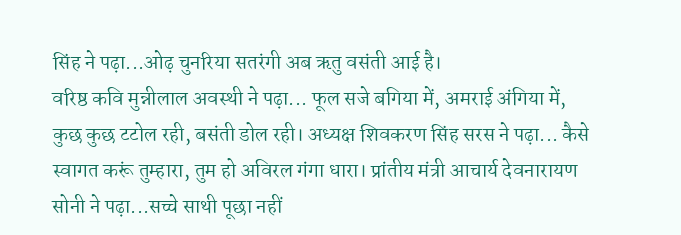सिंह ने पढ़ा...ओढ़ चुनरिया सतरंगी अब ऋतु वसंती आई है।
वरिष्ठ कवि मुन्नीलाल अवस्थी ने पढ़ा... फूल सजे बगिया में, अमराई अंगिया में, कुछ कुछ टटोल रही, बसंती डोल रही। अध्यक्ष शिवकरण सिंह सरस ने पढ़ा... कैसे स्वागत करूं तुम्हारा, तुम हो अविरल गंगा धारा। प्रांतीय मंत्री आचार्य देवनारायण सोनी ने पढ़ा...सच्चे साथी पूछा नहीं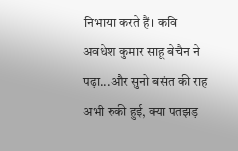निभाया करते हैं। कवि अवधेश कुमार साहू बेचैन ने पढ़ा...और सुनो बसंत की राह अभी रुकी हुई, क्या पतझड़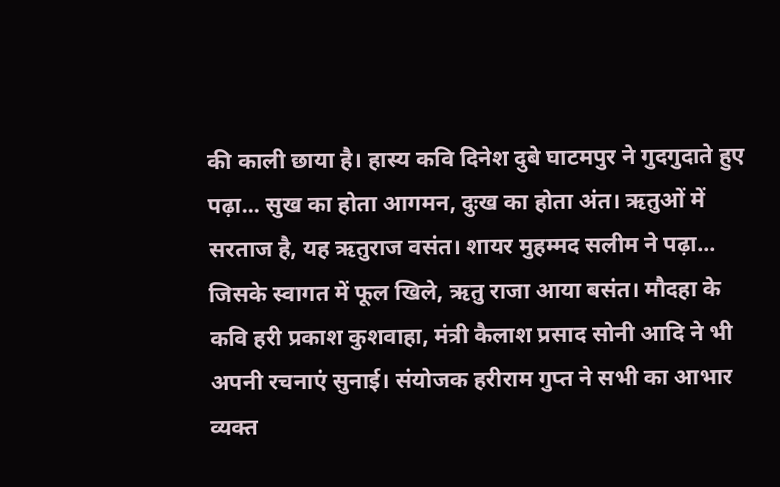की काली छाया है। हास्य कवि दिनेश दुबे घाटमपुर ने गुदगुदाते हुए पढ़ा... सुख का होता आगमन, दुःख का होता अंत। ऋतुओं में सरताज है, यह ऋतुराज वसंत। शायर मुहम्मद सलीम ने पढ़ा... जिसके स्वागत में फूल खिले, ऋतु राजा आया बसंत। मौदहा के कवि हरी प्रकाश कुशवाहा, मंत्री कैलाश प्रसाद सोनी आदि ने भी अपनी रचनाएं सुनाई। संयोजक हरीराम गुप्त ने सभी का आभार व्यक्त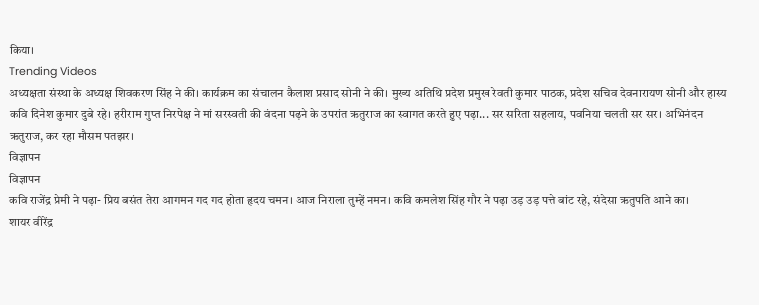किया।
Trending Videos
अध्यक्षता संस्था के अध्यक्ष शिवकरण सिंह ने की। कार्यक्रम का संचालन कैलाश प्रसाद सोनी ने की। मुख्य अतिथि प्रदेश प्रमुख रेवती कुमार पाठक, प्रदेश सचिव देवनारायण सोनी और हास्य कवि दिनेश कुमार दुबे रहे। हरीराम गुप्त निरपेक्ष ने मां सरस्वती की वंदना पढ़ने के उपरांत ऋतुराज का स्वागत करते हुए पढ़ा... सर सरिता सहलाय, पवनिया चलती सर सर। अभिनंदन ऋतुराज, कर रहा मौसम पतझर।
विज्ञापन
विज्ञापन
कवि राजेंद्र प्रेमी ने पढ़ा- प्रिय बसंत तेरा आगमन गद गद होता हृदय चमन। आज निराला तुम्हें नमन। कवि कमलेश सिंह गौर ने पढ़ा उड़ उड़ पत्ते बांट रहे, संदेसा ऋतुपति आने का।
शायर वीरेंद्र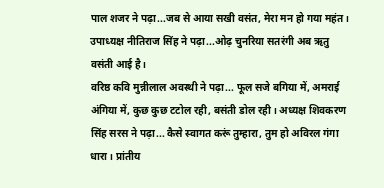पाल शजर ने पढ़ा...जब से आया सखी वसंत, मेरा मन हो गया महंत। उपाध्यक्ष नीतिराज सिंह ने पढ़ा...ओढ़ चुनरिया सतरंगी अब ऋतु वसंती आई है।
वरिष्ठ कवि मुन्नीलाल अवस्थी ने पढ़ा... फूल सजे बगिया में, अमराई अंगिया में, कुछ कुछ टटोल रही, बसंती डोल रही। अध्यक्ष शिवकरण सिंह सरस ने पढ़ा... कैसे स्वागत करूं तुम्हारा, तुम हो अविरल गंगा धारा। प्रांतीय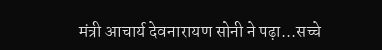मंत्री आचार्य देवनारायण सोनी ने पढ़ा...सच्चे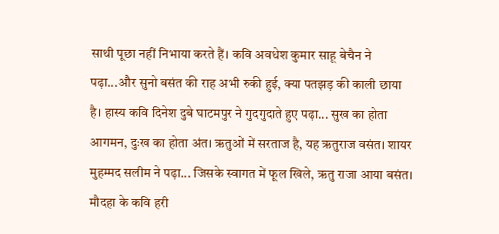साथी पूछा नहीं निभाया करते हैं। कवि अवधेश कुमार साहू बेचैन ने पढ़ा...और सुनो बसंत की राह अभी रुकी हुई, क्या पतझड़ की काली छाया है। हास्य कवि दिनेश दुबे घाटमपुर ने गुदगुदाते हुए पढ़ा... सुख का होता आगमन, दुःख का होता अंत। ऋतुओं में सरताज है, यह ऋतुराज वसंत। शायर मुहम्मद सलीम ने पढ़ा... जिसके स्वागत में फूल खिले, ऋतु राजा आया बसंत। मौदहा के कवि हरी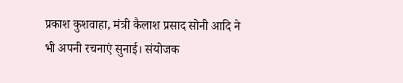प्रकाश कुशवाहा, मंत्री कैलाश प्रसाद सोनी आदि ने भी अपनी रचनाएं सुनाई। संयोजक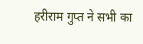हरीराम गुप्त ने सभी का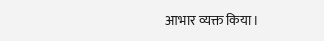आभार व्यक्त किया।